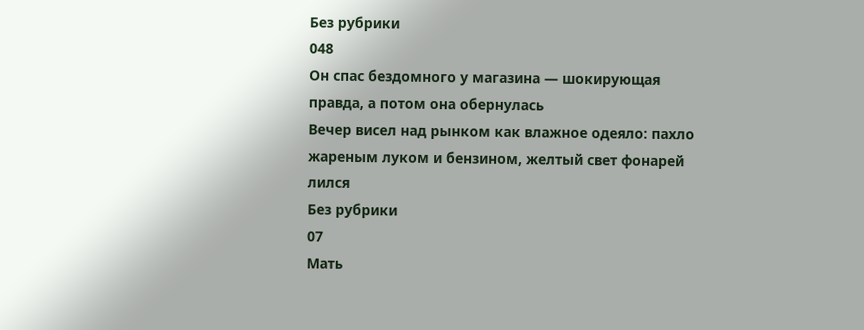Без рубрики
048
Он спас бездомного у магазина — шокирующая правда, а потом она обернулась
Вечер висел над рынком как влажное одеяло: пахло жареным луком и бензином, желтый свет фонарей лился
Без рубрики
07
Мать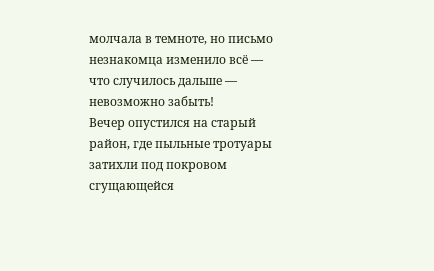молчала в темноте, но письмо незнакомца изменило всё — что случилось дальше — невозможно забыть!
Вечер опустился на старый район, где пыльные тротуары затихли под покровом сгущающейся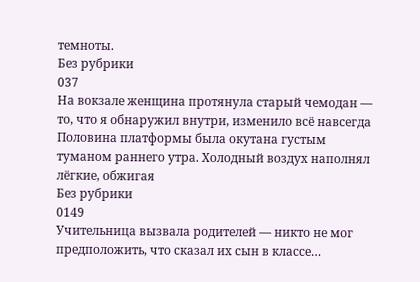темноты.
Без рубрики
037
На вокзале женщина протянула старый чемодан — то, что я обнаружил внутри, изменило всё навсегда
Половина платформы была окутана густым туманом раннего утра. Холодный воздух наполнял лёгкие, обжигая
Без рубрики
0149
Учительница вызвала родителей — никто не мог предположить, что сказал их сын в классе…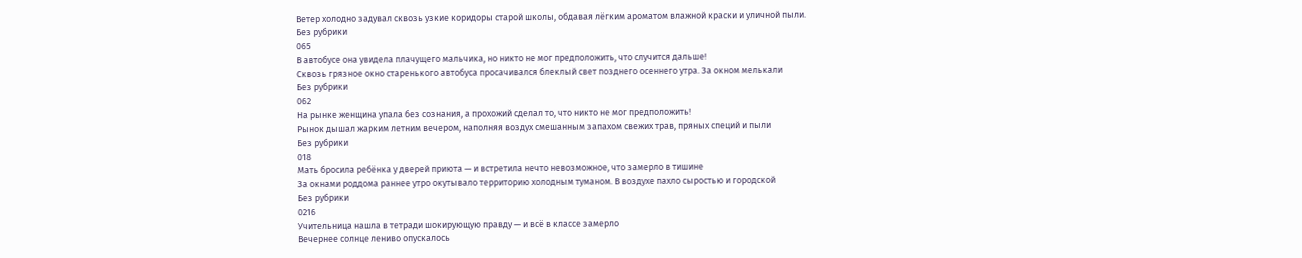Ветер холодно задувал сквозь узкие коридоры старой школы, обдавая лёгким ароматом влажной краски и уличной пыли.
Без рубрики
065
В автобусе она увидела плачущего мальчика, но никто не мог предположить, что случится дальше!
Сквозь грязное окно старенького автобуса просачивался блеклый свет позднего осеннего утра. За окном мелькали
Без рубрики
062
На рынке женщина упала без сознания, а прохожий сделал то, что никто не мог предположить!
Рынок дышал жарким летним вечером, наполняя воздух смешанным запахом свежих трав, пряных специй и пыли
Без рубрики
018
Мать бросила ребёнка у дверей приюта — и встретила нечто невозможное, что замерло в тишине
За окнами роддома раннее утро окутывало территорию холодным туманом. В воздухе пахло сыростью и городской
Без рубрики
0216
Учительница нашла в тетради шокирующую правду — и всё в классе замерло
Вечернее солнце лениво опускалось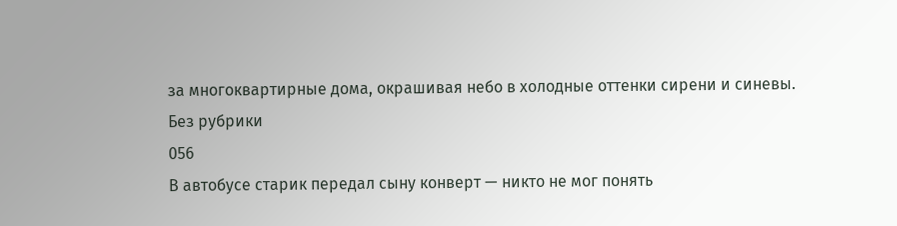за многоквартирные дома, окрашивая небо в холодные оттенки сирени и синевы.
Без рубрики
056
В автобусе старик передал сыну конверт — никто не мог понять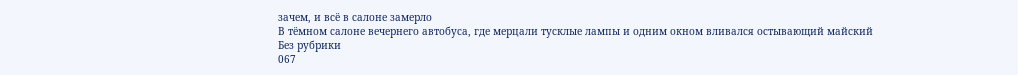зачем, и всё в салоне замерло
В тёмном салоне вечернего автобуса, где мерцали тусклые лампы и одним окном вливался остывающий майский
Без рубрики
067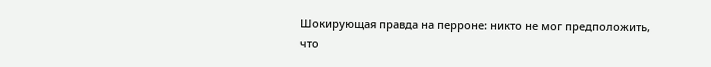Шокирующая правда на перроне: никто не мог предположить, что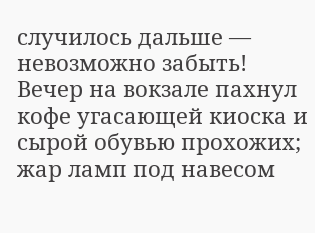случилось дальше — невозможно забыть!
Вечер на вокзале пахнул кофе угасающей киоска и сырой обувью прохожих; жар ламп под навесом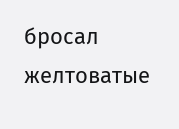бросал желтоватые